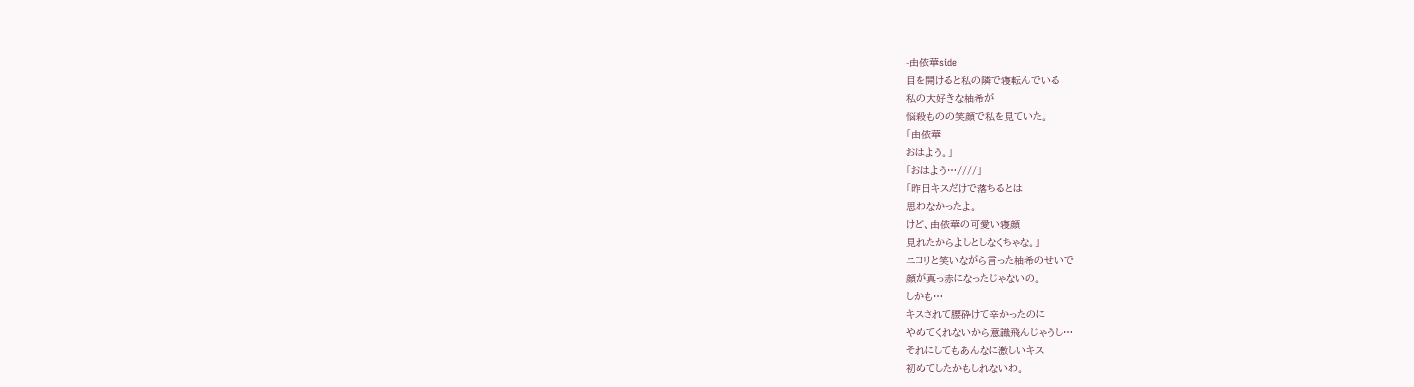-由依華side
目を開けると私の隣で寝転んでいる
私の大好きな柚希が
悩殺ものの笑顔で私を見ていた。
「由依華
おはよう。」
「おはよう…////」
「昨日キスだけで落ちるとは
思わなかったよ。
けど、由依華の可愛い寝顔
見れたからよしとしなくちゃな。」
ニコリと笑いながら言った柚希のせいで
顔が真っ赤になったじゃないの。
しかも…
キスされて腰砕けて辛かったのに
やめてくれないから意識飛んじゃうし…
それにしてもあんなに激しいキス
初めてしたかもしれないわ。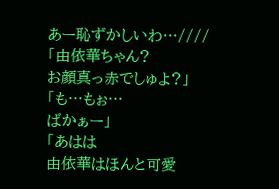あー恥ずかしいわ…////
「由依華ちゃん?
お顔真っ赤でしゅよ?」
「も…もぉ…
ばかぁー」
「あはは
由依華はほんと可愛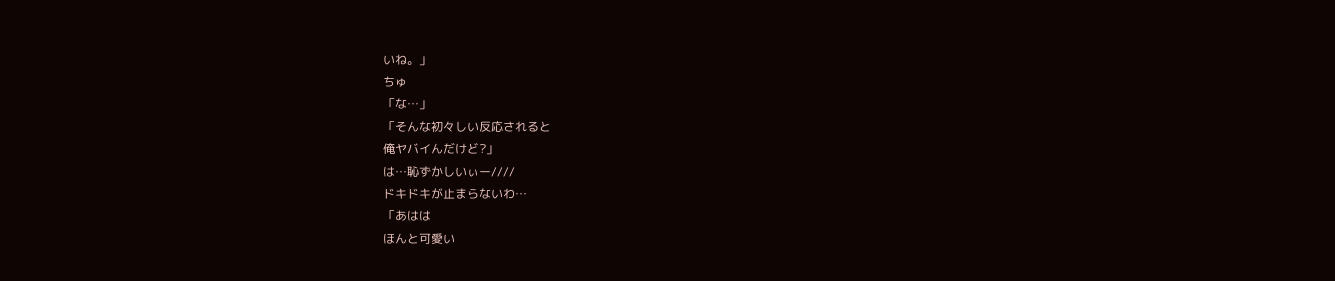いね。」
ちゅ
「な…」
「そんな初々しい反応されると
俺ヤバイんだけど?」
は…恥ずかしいぃー////
ドキドキが止まらないわ…
「あはは
ほんと可愛い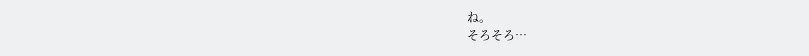ね。
そろそろ…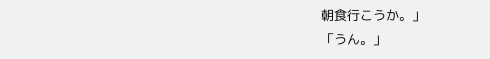朝食行こうか。」
「うん。」